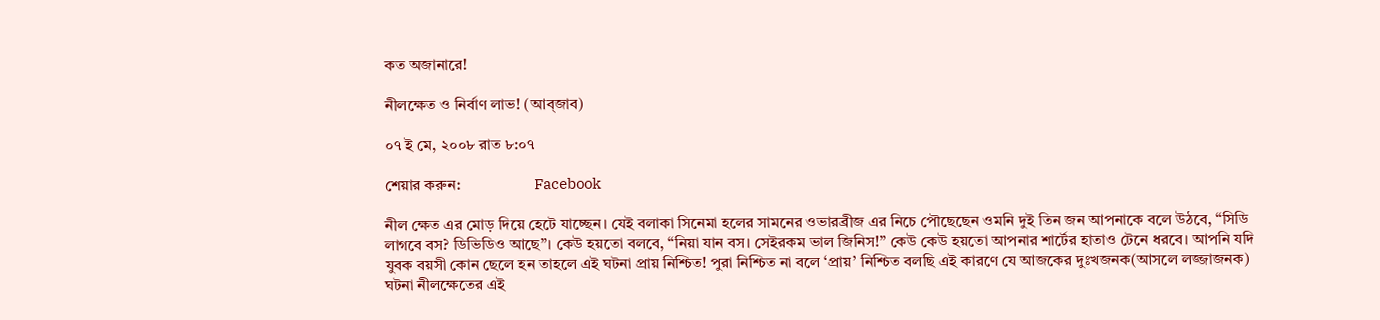কত অজানারে!

নীলক্ষেত ও নির্বাণ লাভ! (আব্‌জাব)

০৭ ই মে, ২০০৮ রাত ৮:০৭

শেয়ার করুন:                   Facebook

নীল ক্ষেত এর মোড় দিয়ে হেটে যাচ্ছেন। যেই বলাকা সিনেমা হলের সামনের ওভারব্রীজ এর নিচে পৌছেছেন ওমনি দুই তিন জন আপনাকে বলে উঠবে, “সিডি লাগবে বস? ডিভিডিও আছে”। কেউ হয়তো বলবে, “নিয়া যান বস। সেইরকম ভাল জিনিস!” কেউ কেউ হয়তো আপনার শার্টের হাতাও টেনে ধরবে। আপনি যদি যুবক বয়সী কোন ছেলে হন তাহলে এই ঘটনা প্রায় নিশ্চিত! পুরা নিশ্চিত না বলে ‘প্রায়’ নিশ্চিত বলছি এই কারণে যে আজকের দুঃখজনক(আসলে লজ্জাজনক) ঘটনা নীলক্ষেতের এই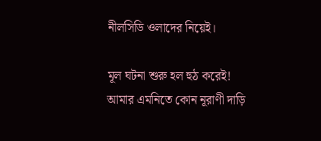নীলসিডি ওলাদের নিয়েই।

মূল ঘটনা শুরু হল হুঠ করেই! আমার এমনিতে কোন নূরাণী দাড়ি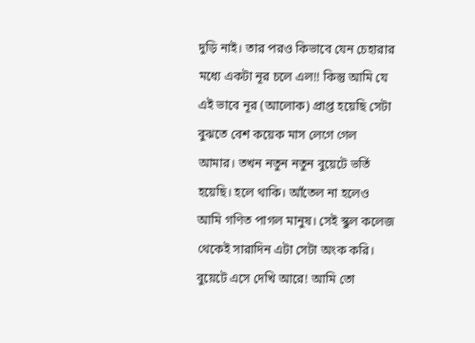দুড়ি নাই। তার পরও কিভাবে যেন চেহারার মধ্যে একটা নূর চলে এল!! কিন্তু আমি যে এই ভাবে নূর (আলোক) প্রাপ্ত হয়েছি সেটা বুঝতে বেশ কয়েক মাস লেগে গেল আমার। তখন নতুন নতুন বুয়েটে ভর্তি হয়েছি। হলে থাকি। আঁতেল না হলেও আমি গণিত পাগল মানুষ। সেই স্কুল কলেজ থেকেই সারাদিন এটা সেটা অংক করি। বুয়েটে এসে দেখি আরে! আমি তো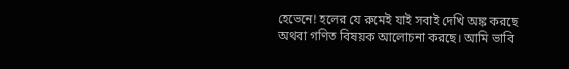হেভেনে! হলের যে রুমেই যাই সবাই দেখি অঙ্ক করছে অথবা গণিত বিষয়ক আলোচনা করছে। আমি ভাবি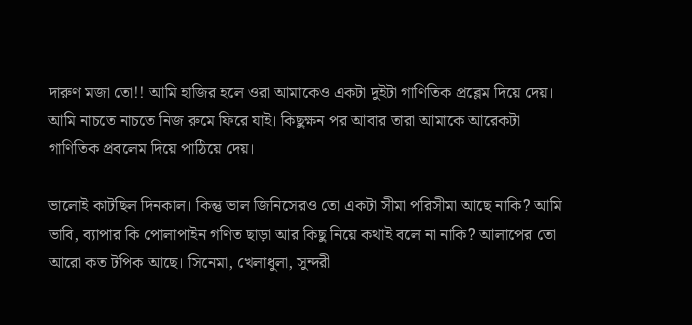দারুণ মজা তো!! আমি হাজির হলে ওরা আমাকেও একটা দুইটা গাণিতিক প্রব্লেম দিয়ে দেয়। আমি নাচতে নাচতে নিজ রুমে ফিরে যাই। কিছুক্ষন পর আবার তারা আমাকে আরেকটা গাণিতিক প্রবলেম দিয়ে পাঠিয়ে দেয়।

ভালোই কাটছিল দিনকাল। কিন্তু ভাল জিনিসেরও তো একটা সীমা পরিসীমা আছে নাকি? আমি ভাবি, ব্যাপার কি পোলাপাইন গণিত ছাড়া আর কিছু নিয়ে কথাই বলে না নাকি? আলাপের তো আরো কত টপিক আছে। সিনেমা, খেলাধুলা, সুন্দরী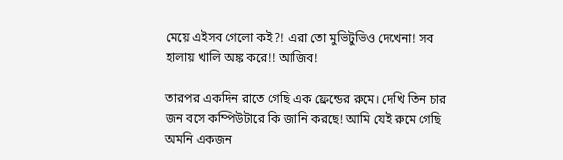মেয়ে এইসব গেলো কই?! এরা তো মুভিটুভিও দেখেনা! সব হালায় খালি অঙ্ক করে!! আজিব!

তারপর একদিন রাতে গেছি এক ফ্রেন্ডের রুমে। দেখি তিন চার জন বসে কম্পিউটারে কি জানি করছে! আমি যেই রুমে গেছি অমনি একজন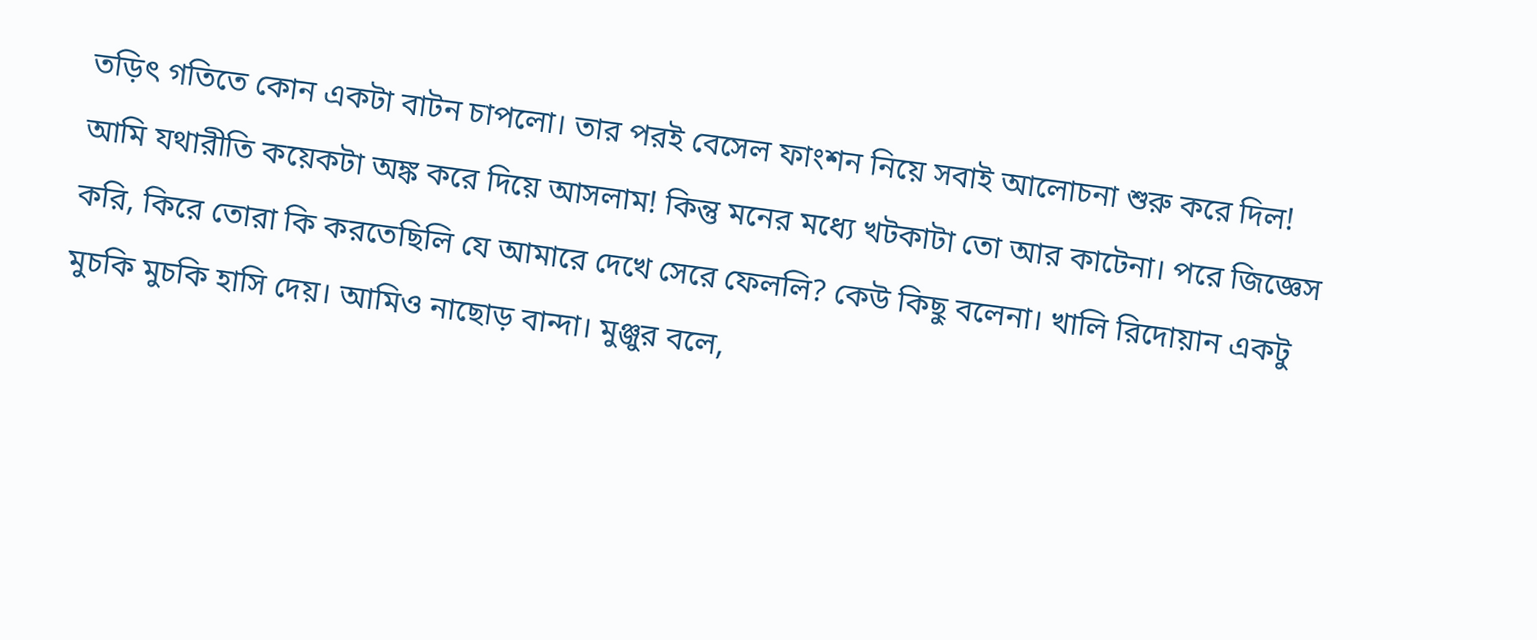তড়িৎ গতিতে কোন একটা বাটন চাপলো। তার পরই বেসেল ফাংশন নিয়ে সবাই আলোচনা শুরু করে দিল! আমি যথারীতি কয়েকটা অঙ্ক করে দিয়ে আসলাম! কিন্তু মনের মধ্যে খটকাটা তো আর কাটেনা। পরে জিজ্ঞেস করি, কিরে তোরা কি করতেছিলি যে আমারে দেখে সেরে ফেললি? কেউ কিছু বলেনা। খালি রিদোয়ান একটু মুচকি মুচকি হাসি দেয়। আমিও নাছোড় বান্দা। মুঞ্জুর বলে,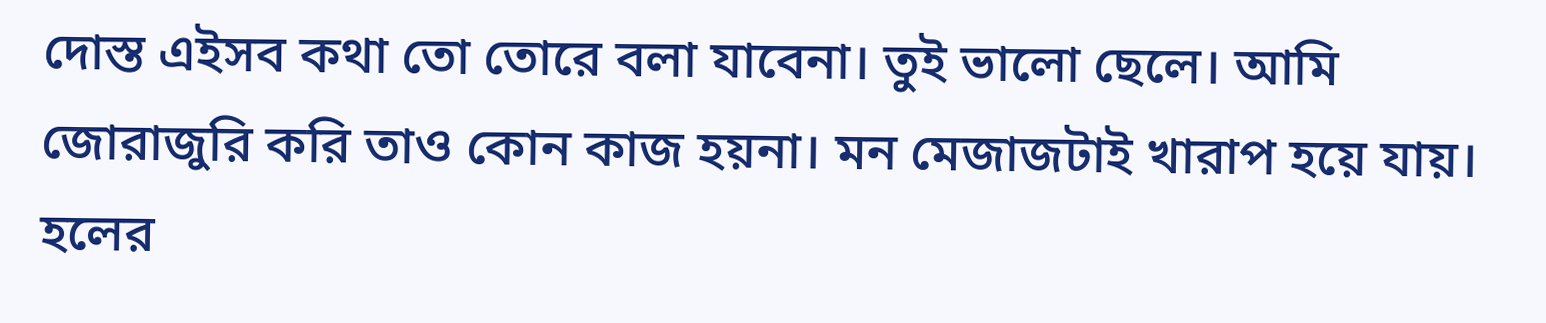দোস্ত এইসব কথা তো তোরে বলা যাবেনা। তুই ভালো ছেলে। আমি জোরাজুরি করি তাও কোন কাজ হয়না। মন মেজাজটাই খারাপ হয়ে যায়। হলের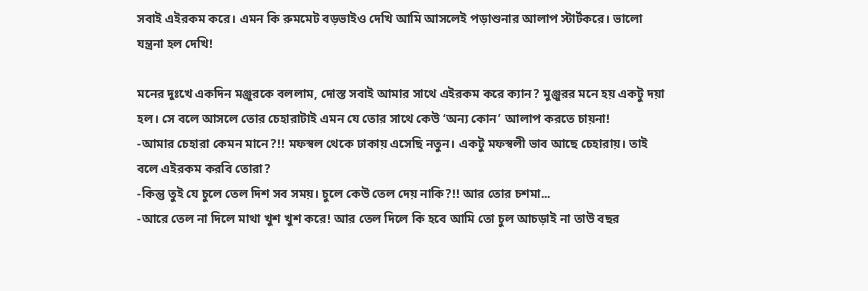সবাই এইরকম করে। এমন কি রুমমেট বড়ভাইও দেখি আমি আসলেই পড়াশুনার আলাপ স্টার্টকরে। ভালো যন্ত্রনা হল দেখি!

মনের দুঃখে একদিন মঞ্জুরকে বললাম, দোস্ত সবাই আমার সাথে এইরকম করে ক্যান? মুঞ্জুরর মনে হয় একটু দয়া হল। সে বলে আসলে তোর চেহারাটাই এমন যে তোর সাথে কেউ ‘অন্য কোন’ আলাপ করতে চায়না!
-আমার চেহারা কেমন মানে?!! মফস্বল থেকে ঢাকায় এসেছি নতুন। একটু মফস্বলী ভাব আছে চেহারায়। তাই বলে এইরকম করবি তোরা?
-কিন্তু তুই যে চুলে তেল দিশ সব সময়। চুলে কেউ তেল দেয় নাকি?!! আর তোর চশমা...
-আরে তেল না দিলে মাথা খুশ খুশ করে! আর তেল দিলে কি হবে আমি তো চুল আচড়াই না তাউ বছর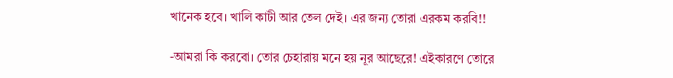খানেক হবে। খালি কাটী আর তেল দেই। এর জন্য তোরা এরকম করবি!!

-আমরা কি করবো। তোর চেহারায় মনে হয় নূর আছেরে! এইকারণে তোরে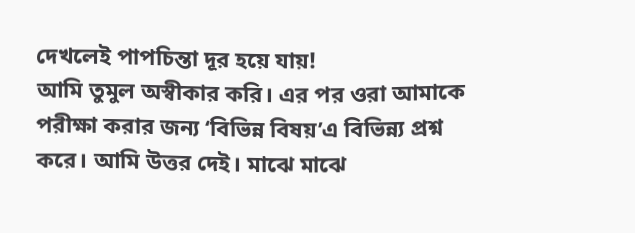দেখলেই পাপচিন্তা দূর হয়ে যায়!
আমি তুমুল অস্বীকার করি। এর পর ওরা আমাকে পরীক্ষা করার জন্য ‘বিভিন্ন বিষয়’এ বিভিন্ন্য প্রশ্ন করে। আমি উত্তর দেই। মাঝে মাঝে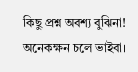কিছু প্রশ্ন অবশ্য বুঝিনা! অনেকক্ষন চলে ভাইবা।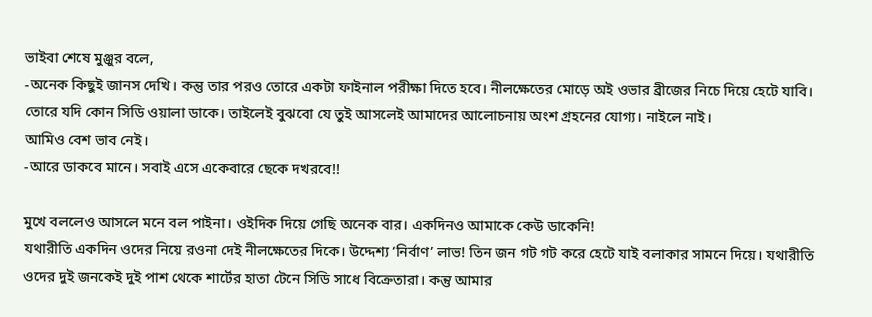ভাইবা শেষে মুঞ্জুর বলে,
-অনেক কিছুই জানস দেখি। কন্তু তার পরও তোরে একটা ফাইনাল পরীক্ষা দিতে হবে। নীলক্ষেতের মোড়ে অই ওভার ব্রীজের নিচে দিয়ে হেটে যাবি। তোরে যদি কোন সিডি ওয়ালা ডাকে। তাইলেই বুঝবো যে তুই আসলেই আমাদের আলোচনায় অংশ গ্রহনের যোগ্য। নাইলে নাই।
আমিও বেশ ভাব নেই।
-আরে ডাকবে মানে। সবাই এসে একেবারে ছেকে দখরবে!!

মুখে বললেও আসলে মনে বল পাইনা। ওইদিক দিয়ে গেছি অনেক বার। একদিনও আমাকে কেউ ডাকেনি!
যথারীতি একদিন ওদের নিয়ে রওনা দেই নীলক্ষেতের দিকে। উদ্দেশ্য ‘নির্বাণ’ লাভ! তিন জন গট গট করে হেটে যাই বলাকার সামনে দিয়ে। যথারীতি ওদের দুই জনকেই দুই পাশ থেকে শার্টের হাতা টেনে সিডি সাধে বিক্রেতারা। কন্তু আমার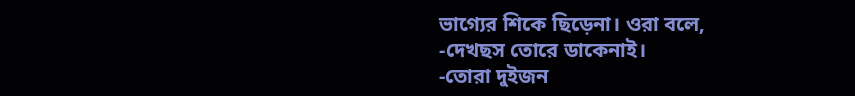ভাগ্যের শিকে ছিড়েনা। ওরা বলে,
-দেখছস তোরে ডাকেনাই।
-তোরা দুইজন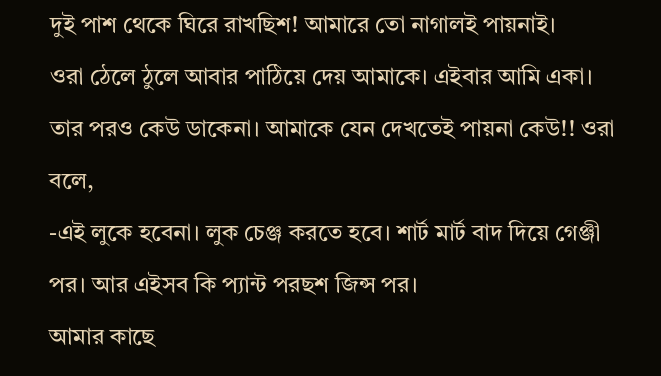দুই পাশ থেকে ঘিরে রাখছিশ! আমারে তো নাগালই পায়নাই।
ওরা ঠেলে ঠুলে আবার পাঠিয়ে দেয় আমাকে। এইবার আমি একা। তার পরও কেউ ডাকেনা। আমাকে যেন দেখতেই পায়না কেউ!! ওরা বলে,
-এই লুকে হবেনা। লুক চেঞ্জ করতে হবে। শার্ট মার্ট বাদ দিয়ে গেঞ্জী পর। আর এইসব কি প্যান্ট পরছশ জিন্স পর।
আমার কাছে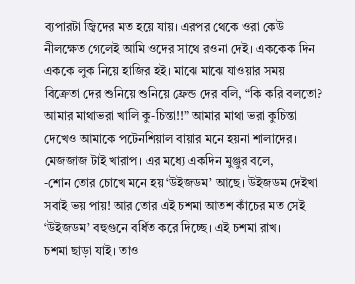ব্যপারটা জ্বিদের মত হয়ে যায়। এরপর থেকে ওরা কেউ নীলক্ষেত গেলেই আমি ওদের সাথে রওনা দেই। এককেক দিন এককে লুক নিয়ে হাজির হই। মাঝে মাঝে যাওয়ার সময় বিক্রেতা দের শুনিয়ে শুনিয়ে ফ্রেন্ড দের বলি, “কি করি বলতো? আমার মাথাভরা খালি কু-চিন্তা!!” আমার মাথা ভরা কুচিন্তা দেখেও আমাকে পটেনশিয়াল বায়ার মনে হয়না শালাদের। মেজজাজ টাই খারাপ। এর মধ্যে একদিন মুঞ্জুর বলে,
-শোন তোর চোখে মনে হয় ‘উইজডম’ আছে। উইজডম দেইখা সবাই ভয় পায়! আর তোর এই চশমা আতশ কাঁচের মত সেই ‘উইজডম’ বহুগুনে বর্ধিত করে দিচ্ছে। এই চশমা রাখ।
চশমা ছাড়া যাই। তাও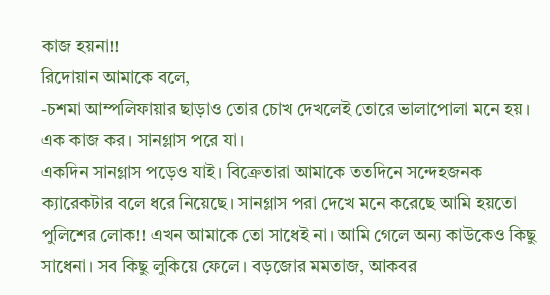কাজ হয়না!!
রিদোয়ান আমাকে বলে,
-চশমা আম্পলিফায়ার ছাড়াও তোর চোখ দেখলেই তোরে ভালাপোলা মনে হয়। এক কাজ কর। সানগ্লাস পরে যা।
একদিন সানগ্লাস পড়েও যাই। বিক্রেতারা আমাকে ততদিনে সন্দেহজনক ক্যারেকটার বলে ধরে নিয়েছে। সানগ্লাস পরা দেখে মনে করেছে আমি হয়তো পুলিশের লোক!! এখন আমাকে তো সাধেই না। আমি গেলে অন্য কাউকেও কিছু সাধেনা। সব কিছু লুকিয়ে ফেলে। বড়জোর মমতাজ, আকবর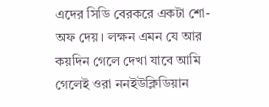এদের সিডি বেরকরে একটা শো-অফ দেয়। লক্ষন এমন যে আর কয়দিন গেলে দেখা যাবে আমি গেলেই ওরা ননইউক্লিডিয়ান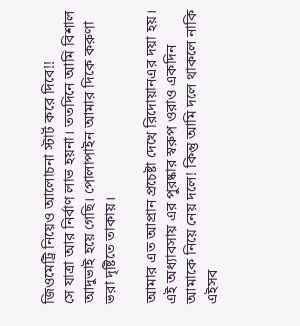জিওমেট্রি নিয়েও আলোচনা স্টার্ট করে দিবে!!
সে যাত্রা আর নির্বাণ লাভ হয়না। ততদিনে আমি বিশাল আদুভাই হয়ে গেছি। পোলাপাইন আমার দিকে করুণা ভরা দৃষ্টিতে তাকায়।

আমার এত আপ্রান প্রচেষ্টা দেখে রিদোয়ানএর দয়া হয়। এই অধ্যাবসায় এর পুরষ্কার স্বরুপ ওরাও একদিন আমাকে নিয়ে নেয় দলে! কিন্তু আমি দলে থাকলে নাকি এইসব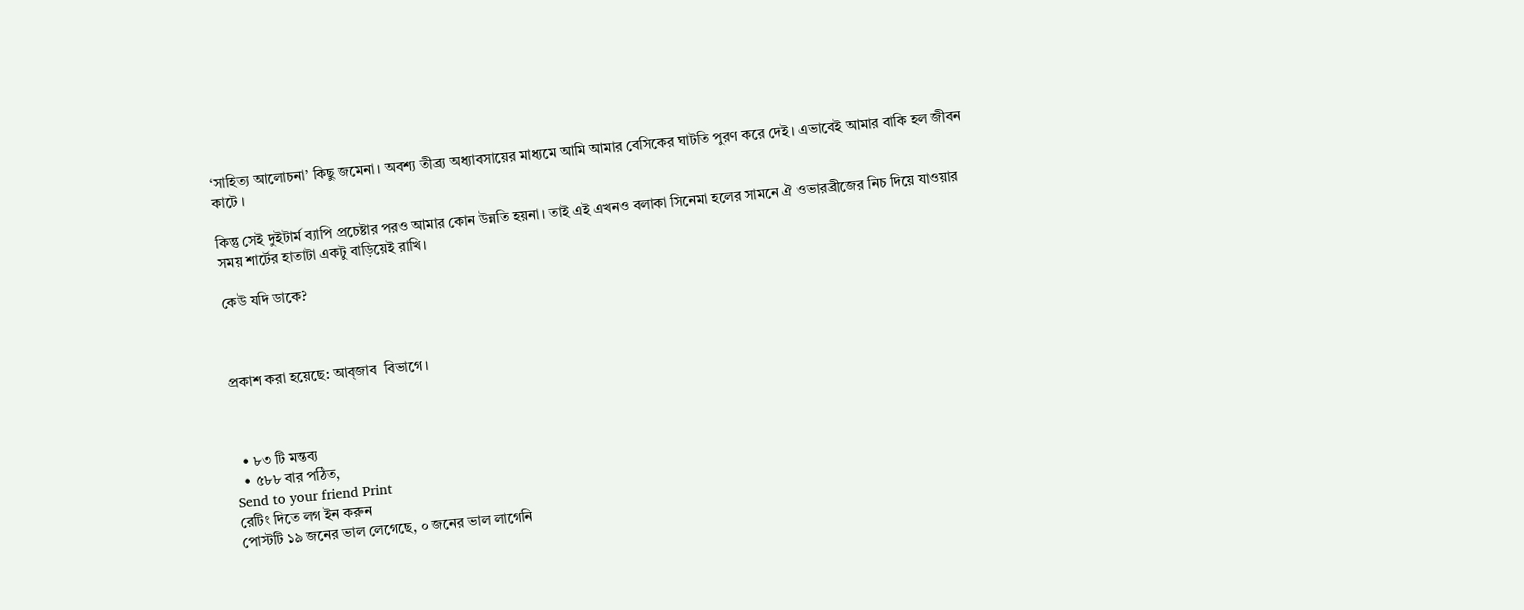‘সাহিত্য আলোচনা’ কিছু জমেনা। অবশ্য তীব্র্য অধ্যাবসায়ের মাধ্যমে আমি আমার বেসিকের ঘাটতি পুরণ করে দেই। এভাবেই আমার বাকি হল জীবন কাটে ।

কিন্তু সেই দুইটার্ম ব্যাপি প্রচেষ্টার পরও আমার কোন উন্নতি হয়না। তাই এই এখনও বলাকা সিনেমা হলের সামনে ঐ ওভারব্রীজের নিচ দিয়ে যাওয়ার সময় শার্টের হাতাটা একটু বাড়িয়েই রাখি।

কেউ যদি ডাকে?



প্রকাশ করা হয়েছে: আব্‌জাব  বিভাগে ।



  • ৮৩ টি মন্তব্য
  • ৫৮৮ বার পঠিত,
Send to your friend Print
রেটিং দিতে লগ ইন করুন
পোস্টটি ১৯ জনের ভাল লেগেছে, ০ জনের ভাল লাগেনি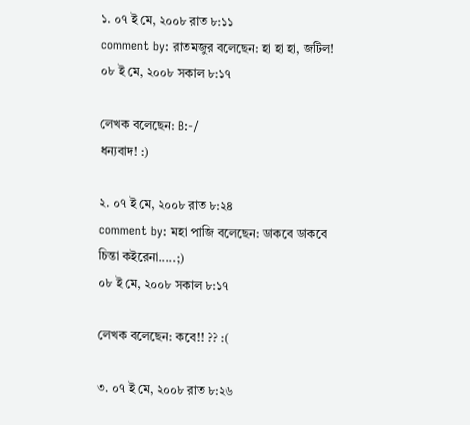১. ০৭ ই মে, ২০০৮ রাত ৮:১১
comment by: রাতমজুর বলেছেন: হা হা হা, জটিল!
০৮ ই মে, ২০০৮ সকাল ৮:১৭

লেখক বলেছেন: B:-/
ধন্যবাদ! :)

২. ০৭ ই মে, ২০০৮ রাত ৮:২৪
comment by: মহা পাজি বলেছেন: ডাকবে ডাকবে চিন্তা কইরেনা.....;)
০৮ ই মে, ২০০৮ সকাল ৮:১৭

লেখক বলেছেন: কবে!! ?? :(

৩. ০৭ ই মে, ২০০৮ রাত ৮:২৬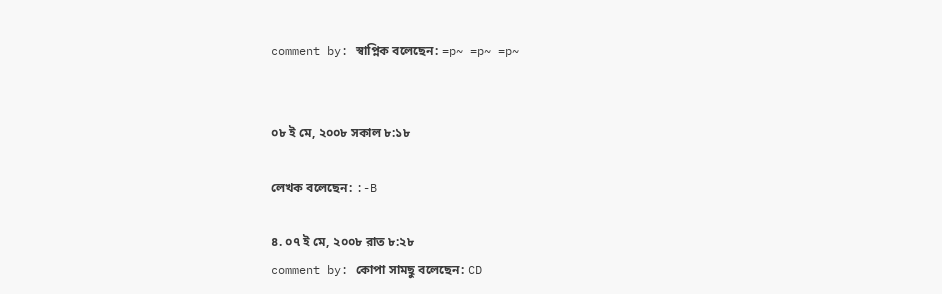comment by: স্বাপ্নিক বলেছেন: =p~ =p~ =p~


০৮ ই মে, ২০০৮ সকাল ৮:১৮

লেখক বলেছেন: :-B

৪. ০৭ ই মে, ২০০৮ রাত ৮:২৮
comment by: কোপা সামছু বলেছেন: CD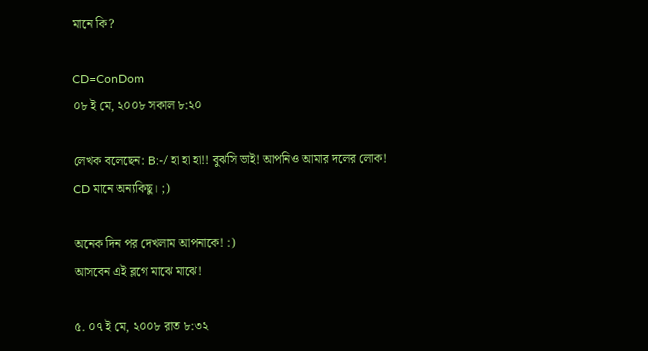মানে কি?

CD=ConDom
০৮ ই মে, ২০০৮ সকাল ৮:২০

লেখক বলেছেন: B:-/ হা হা হা!! বুঝসি ভাই! আপনিও আমার দলের লোক!
CD মানে অন্যকিছু। ;)

অনেক দিন পর দেখলাম আপনাকে! :)
আসবেন এই ব্লগে মাঝে মাঝে!

৫. ০৭ ই মে, ২০০৮ রাত ৮:৩২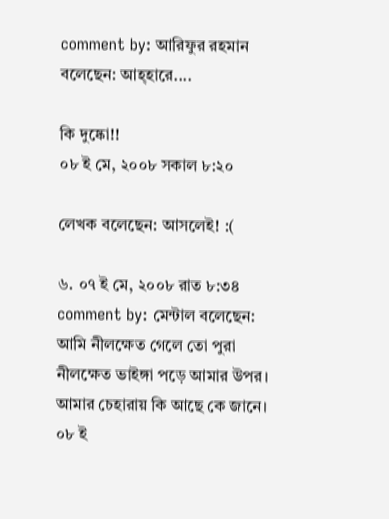comment by: আরিফুর রহমান বলেছেন: আহ্হারে....

কি দুষ্কো!!
০৮ ই মে, ২০০৮ সকাল ৮:২০

লেখক বলেছেন: আসলেই! :(

৬. ০৭ ই মে, ২০০৮ রাত ৮:৩৪
comment by: মেন্টাল বলেছেন: আমি নীলক্ষেত গেলে তো পুরা নীলক্ষেত ভাইঙ্গা পড়ে আমার উপর। আমার চেহারায় কি আছে কে জানে।
০৮ ই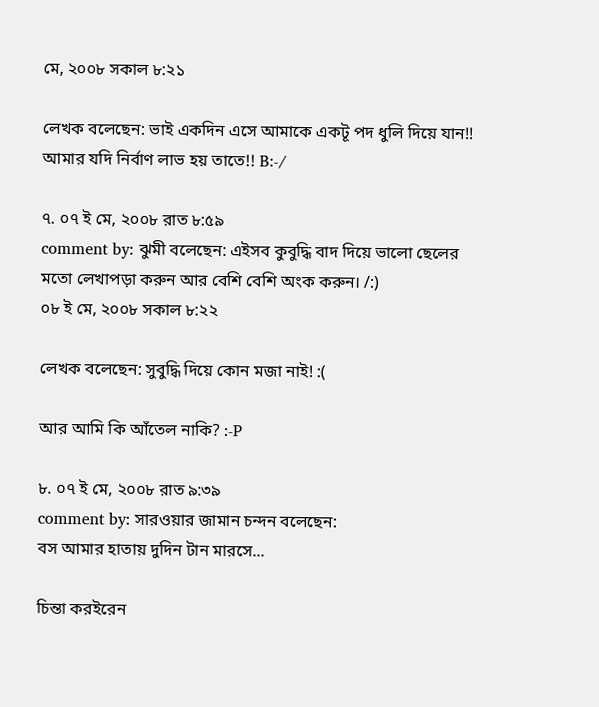মে, ২০০৮ সকাল ৮:২১

লেখক বলেছেন: ভাই একদিন এসে আমাকে একটূ পদ ধুলি দিয়ে যান!! আমার যদি নির্বাণ লাভ হয় তাতে!! B:-/

৭. ০৭ ই মে, ২০০৮ রাত ৮:৫৯
comment by: ঝুমী বলেছেন: এইসব কুবুদ্ধি বাদ দিয়ে ভালো ছেলের মতো লেখাপড়া করুন আর বেশি বেশি অংক করুন। /:)
০৮ ই মে, ২০০৮ সকাল ৮:২২

লেখক বলেছেন: সুবুদ্ধি দিয়ে কোন মজা নাই! :(

আর আমি কি আঁতেল নাকি? :-P

৮. ০৭ ই মে, ২০০৮ রাত ৯:৩৯
comment by: সারওয়ার জামান চন্দন বলেছেন:
বস আমার হাতায় দুদিন টান মারসে...

চিন্তা করইরেন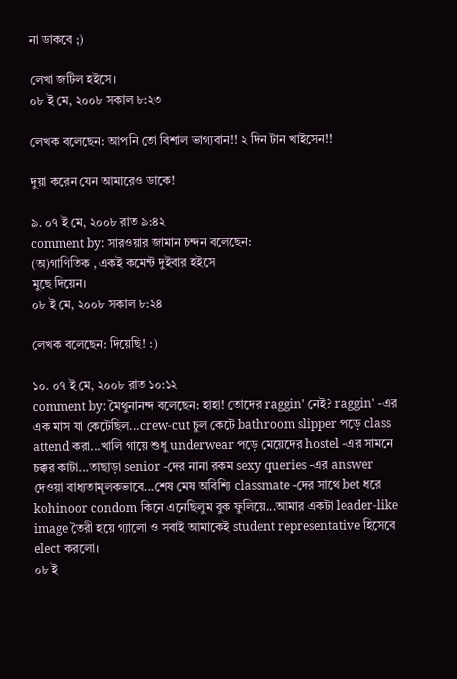না ডাকবে ;)

লেখা জটিল হইসে।
০৮ ই মে, ২০০৮ সকাল ৮:২৩

লেখক বলেছেন: আপনি তো বিশাল ভাগ্যবান!! ২ দিন টান খাইসেন!!

দুয়া করেন যেন আমারেও ডাকে!

৯. ০৭ ই মে, ২০০৮ রাত ৯:৪২
comment by: সারওয়ার জামান চন্দন বলেছেন:
(অ)গাণিতিক , একই কমেন্ট দুইবার হইসে
মুছে দিয়েন।
০৮ ই মে, ২০০৮ সকাল ৮:২৪

লেখক বলেছেন: দিয়েছি! :)

১০. ০৭ ই মে, ২০০৮ রাত ১০:১২
comment by: মৈথুনানন্দ বলেছেন: হাহা! তোদের raggin' নেই? raggin' -এর এক মাস যা কেটেছিল...crew-cut চুল কেটে bathroom slipper পড়ে class attend করা...খালি গায়ে শুধু underwear পড়ে মেয়েদের hostel -এর সামনে চক্কর কাটা...তাছাড়া senior -দের নানা রকম sexy queries -এর answer দেওয়া বাধ্যতামূলকভাবে...শেষ মেষ অবিশ্যি classmate -দের সাথে bet ধরে kohinoor condom কিনে এনেছিলুম বুক ফুলিয়ে...আমার একটা leader-like image তৈরী হয়ে গ্যালো ও সবাই আমাকেই student representative হিসেবে elect করলো।
০৮ ই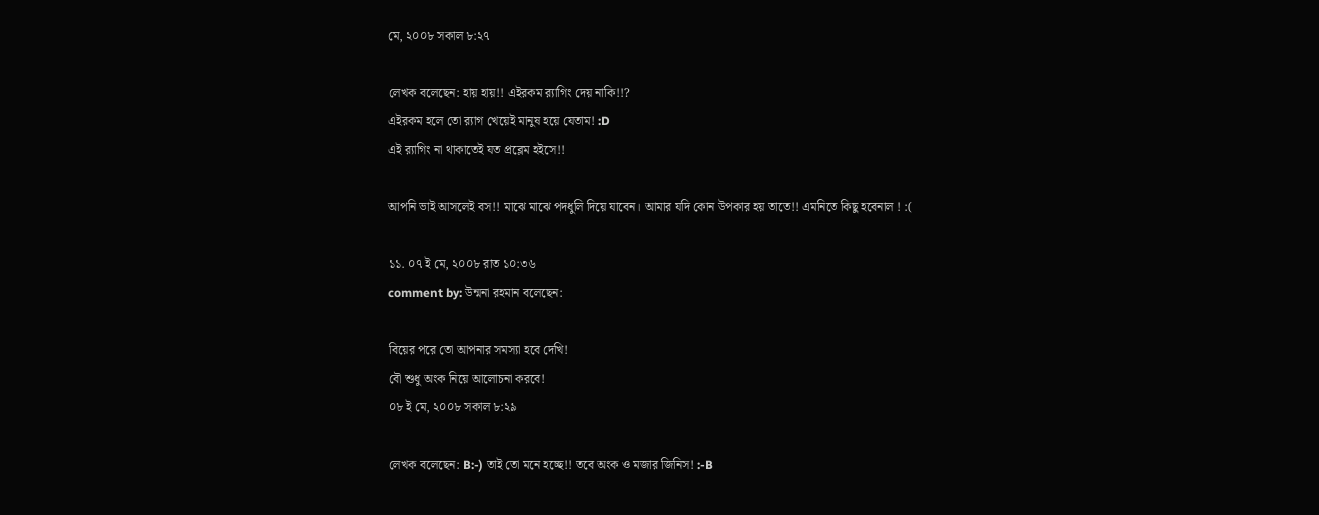মে, ২০০৮ সকাল ৮:২৭

লেখক বলেছেন: হায় হায়!! এইরকম র‌্যাগিং দেয় নাকি!!?
এইরকম হলে তো র‌্যাগ খেয়েই মানুষ হয়ে যেতাম! :D
এই র‌্যাগিং না থাকাতেই যত প্রব্লেম হইসে!!

আপনি ভাই আসলেই বস!! মাঝে মাঝে পদধুলি দিয়ে যাবেন। আমার যদি কোন উপকার হয় তাতে!! এমনিতে কিছু হবেনাল ! :(

১১. ০৭ ই মে, ২০০৮ রাত ১০:৩৬
comment by: উন্মনা রহমান বলেছেন:

বিয়ের পরে তো আপনার সমস্যা হবে দেখি!
বৌ শুধু অংক নিয়ে আলোচনা করবে!
০৮ ই মে, ২০০৮ সকাল ৮:২৯

লেখক বলেছেন: B:-) তাই তো মনে হচ্ছে!! তবে অংক ও মজার জিনিস! :-B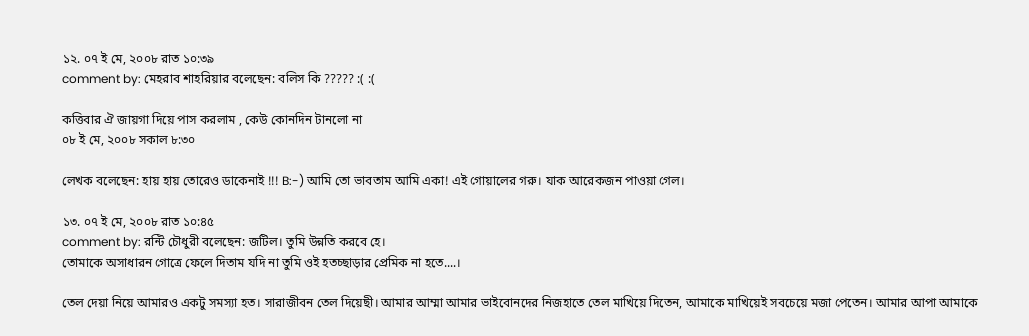১২. ০৭ ই মে, ২০০৮ রাত ১০:৩৯
comment by: মেহরাব শাহরিয়ার বলেছেন: বলিস কি ????? :( :(

কত্তিবার ঐ জায়গা দিয়ে পাস করলাম , কেউ কোনদিন টানলো না
০৮ ই মে, ২০০৮ সকাল ৮:৩০

লেখক বলেছেন: হায় হায় তোরেও ডাকেনাই !!! B:-) আমি তো ভাবতাম আমি একা! এই গোয়ালের গরু। যাক আরেকজন পাওয়া গেল।

১৩. ০৭ ই মে, ২০০৮ রাত ১০:৪৫
comment by: রন্টি চৌধুরী বলেছেন: জটিল। তুমি উন্নতি করবে হে।
তোমাকে অসাধারন গোত্রে ফেলে দিতাম যদি না তুমি ওই হতচ্ছাড়ার প্রেমিক না হতে....।

তেল দেয়া নিয়ে আমারও একটু সমস্যা হত। সারাজীবন তেল দিয়েছী। আমার আম্মা আমার ভাইবোনদের নিজহাতে তেল মাখিয়ে দিতেন, আমাকে মাখিয়েই সবচেয়ে মজা পেতেন। আমার আপা আমাকে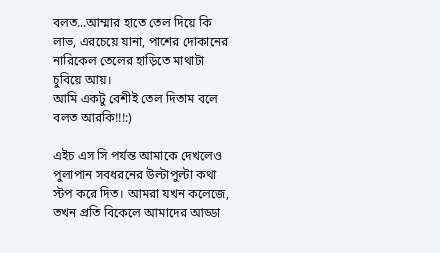বলত...আম্মার হাতে তেল দিয়ে কি লাভ, এরচেয়ে যানা, পাশের দোকানের নারিকেল তেলের হাড়িতে মাথাটা চুবিয়ে আয়।
আমি একটু বেশীই তেল দিতাম বলে বলত আরকি!!!:)

এইচ এস সি পর্যন্ত আমাকে দেখলেও পুলাপান সবধরনের উল্টাপুল্টা কথা স্টপ করে দিত। আমরা যখন কলেজে, তখন প্রতি বিকেলে আমাদের আড্ডা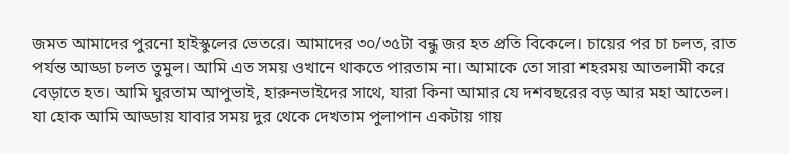জমত আমাদের পুরনো হাইস্কুলের ভেতরে। আমাদের ৩০/৩৫টা বন্ধু জর হত প্রতি বিকেলে। চায়ের পর চা চলত, রাত পর্যন্ত আড্ডা চলত তুমুল। আমি এত সময় ওখানে থাকতে পারতাম না। আমাকে তো সারা শহরময় আতলামী করে বেড়াতে হত। আমি ঘুরতাম আপুভাই, হারুনভাইদের সাথে, যারা কিনা আমার যে দশবছরের বড় আর মহা আতেল।
যা হোক আমি আড্ডায় যাবার সময় দুর থেকে দেখতাম পুলাপান একটায় গায়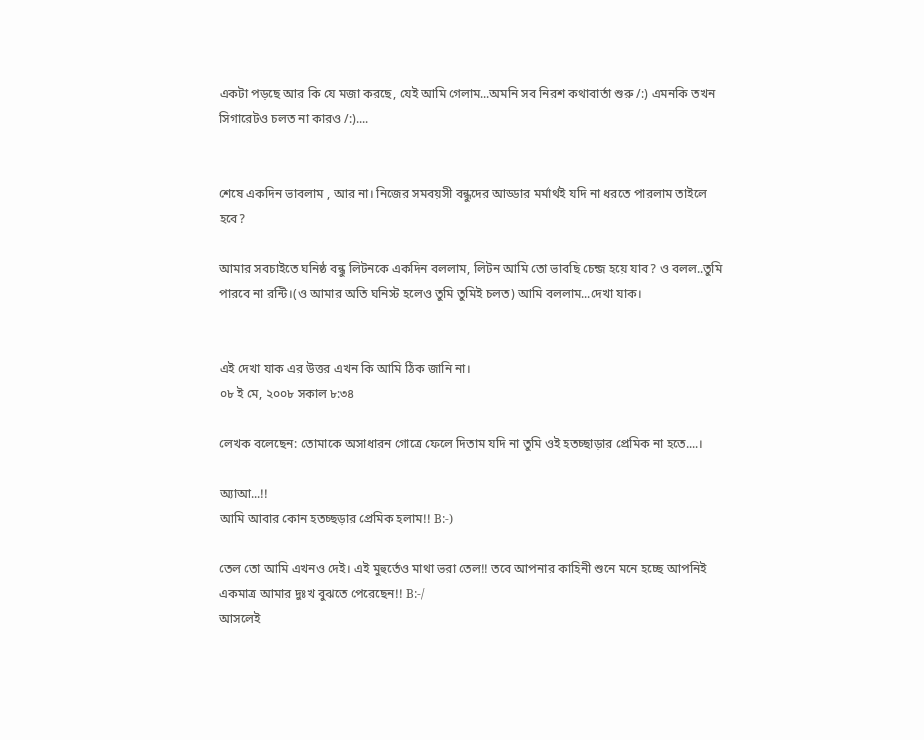একটা পড়ছে আর কি যে মজা করছে, যেই আমি গেলাম...অমনি সব নিরশ কথাবার্তা শুরু /:) এমনকি তখন সিগারেটও চলত না কারও /:)....


শেষে একদিন ভাবলাম , আর না। নিজের সমবয়সী বন্ধুদের আড্ডার মর্মার্থই যদি না ধরতে পারলাম তাইলে হবে?

আমার সবচাইতে ঘনিষ্ঠ বন্ধু লিটনকে একদিন বললাম, লিটন আমি তো ভাবছি চেন্জ হয়ে যাব? ও বলল..তুমি পারবে না রন্টি।(ও আমার অতি ঘনিস্ট হলেও তুমি তুমিই চলত) আমি বললাম...দেখা যাক।


এই দেখা যাক এর উত্তর এখন কি আমি ঠিক জানি না।
০৮ ই মে, ২০০৮ সকাল ৮:৩৪

লেখক বলেছেন: তোমাকে অসাধারন গোত্রে ফেলে দিতাম যদি না তুমি ওই হতচ্ছাড়ার প্রেমিক না হতে....।

অ্যাআ...!!
আমি আবার কোন হতচ্ছড়ার প্রেমিক হলাম!! B:-)

তেল তো আমি এখনও দেই। এই মুহুর্তেও মাথা ভরা তেল!! তবে আপনার কাহিনী শুনে মনে হচ্ছে আপনিই একমাত্র আমার দুঃখ বুঝতে পেরেছেন!! B:-/
আসলেই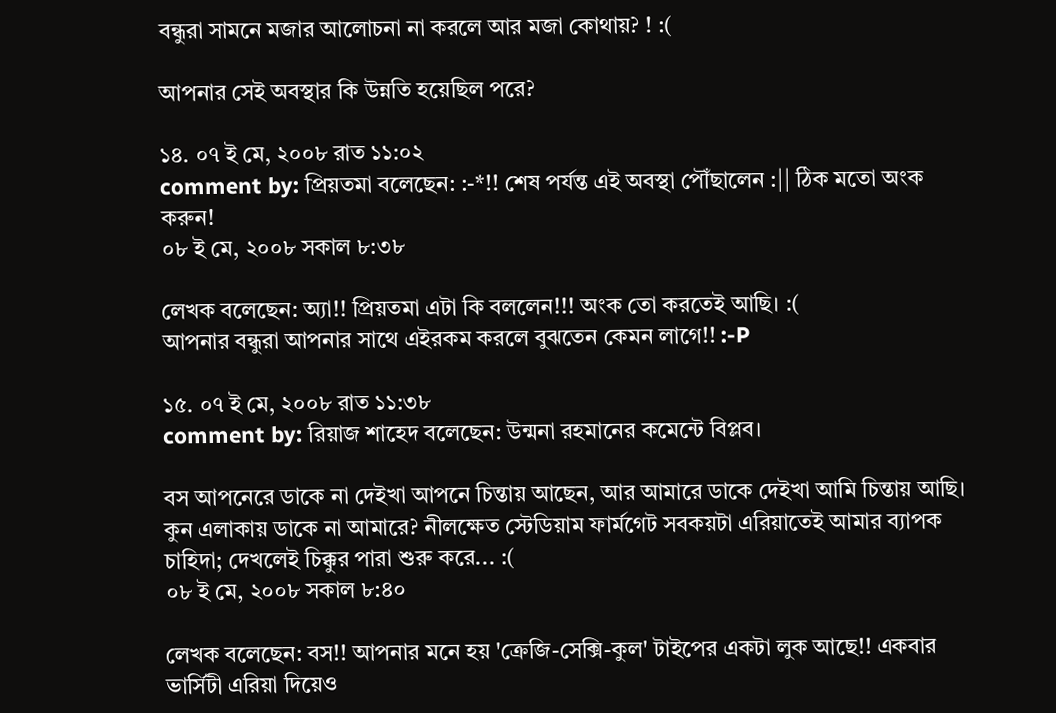বন্ধুরা সামনে মজার আলোচনা না করলে আর মজা কোথায়? ! :(

আপনার সেই অবস্থার কি উন্নতি হয়েছিল পরে?

১৪. ০৭ ই মে, ২০০৮ রাত ১১:০২
comment by: প্রিয়তমা বলেছেন: :-*!! শেষ পর্যন্ত এই অবস্থা পৌঁছালেন :|| ঠিক মতো অংক করুন!
০৮ ই মে, ২০০৮ সকাল ৮:৩৮

লেখক বলেছেন: অ্যা!! প্রিয়তমা এটা কি বললেন!!! অংক তো করতেই আছি। :(
আপনার বন্ধুরা আপনার সাথে এইরকম করলে বুঝতেন কেমন লাগে!! :-P

১৫. ০৭ ই মে, ২০০৮ রাত ১১:৩৮
comment by: রিয়াজ শাহেদ বলেছেন: উন্মনা রহমানের কমেন্টে বিপ্লব।

বস আপনেরে ডাকে না দেইখা আপনে চিন্তায় আছেন, আর আমারে ডাকে দেইখা আমি চিন্তায় আছি। কুন এলাকায় ডাকে না আমারে? নীলক্ষেত স্টেডিয়াম ফার্মগেট সবকয়টা এরিয়াতেই আমার ব্যাপক চাহিদা; দেখলেই চিক্কুর পারা শুরু করে... :(
০৮ ই মে, ২০০৮ সকাল ৮:৪০

লেখক বলেছেন: বস!! আপনার মনে হয় 'ক্রেজি-সেক্সি-কুল' টাইপের একটা লুক আছে!! একবার ভার্সিটী এরিয়া দিয়েও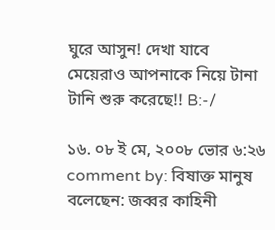ঘুরে আসুন! দেখা যাবে মেয়েরাও আপনাকে নিয়ে টানা টানি শুরু করেছে!! B:-/

১৬. ০৮ ই মে, ২০০৮ ভোর ৬:২৬
comment by: বিষাক্ত মানুষ বলেছেন: জব্বর কাহিনী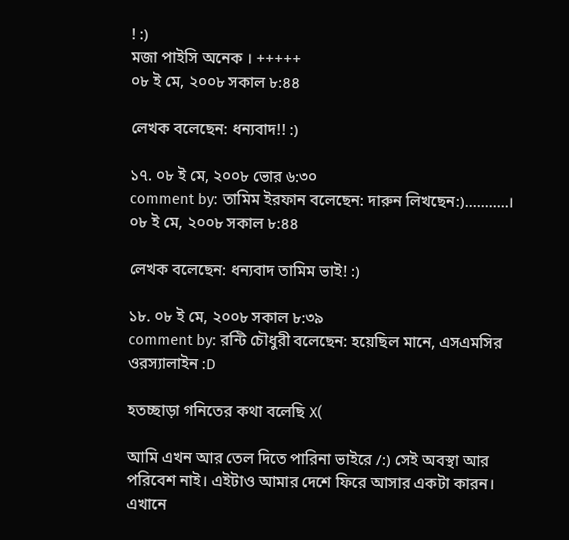! :)
মজা পাইসি অনেক । +++++
০৮ ই মে, ২০০৮ সকাল ৮:৪৪

লেখক বলেছেন: ধন্যবাদ!! :)

১৭. ০৮ ই মে, ২০০৮ ভোর ৬:৩০
comment by: তামিম ইরফান বলেছেন: দারুন লিখছেন:)...........।
০৮ ই মে, ২০০৮ সকাল ৮:৪৪

লেখক বলেছেন: ধন্যবাদ তামিম ভাই! :)

১৮. ০৮ ই মে, ২০০৮ সকাল ৮:৩৯
comment by: রন্টি চৌধুরী বলেছেন: হয়েছিল মানে, এসএমসির ওরস্যালাইন :D

হতচ্ছাড়া গনিতের কথা বলেছি X(

আমি এখন আর তেল দিতে পারিনা ভাইরে /:) সেই অবস্থা আর পরিবেশ নাই। এইটাও আমার দেশে ফিরে আসার একটা কারন।
এখানে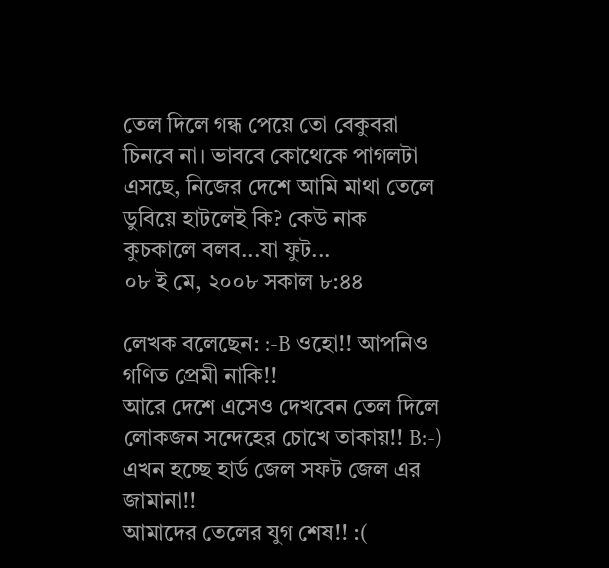তেল দিলে গন্ধ পেয়ে তো বেকুবরা চিনবে না। ভাববে কোথেকে পাগলটা এসছে, নিজের দেশে আমি মাথা তেলে ডুবিয়ে হাটলেই কি? কেউ নাক কুচকালে বলব...যা ফুট...
০৮ ই মে, ২০০৮ সকাল ৮:৪৪

লেখক বলেছেন: :-B ওহো!! আপনিও গণিত প্রেমী নাকি!!
আরে দেশে এসেও দেখবেন তেল দিলে লোকজন সন্দেহের চোখে তাকায়!! B:-)
এখন হচ্ছে হার্ড জেল সফট জেল এর জামানা!!
আমাদের তেলের যুগ শেষ!! :(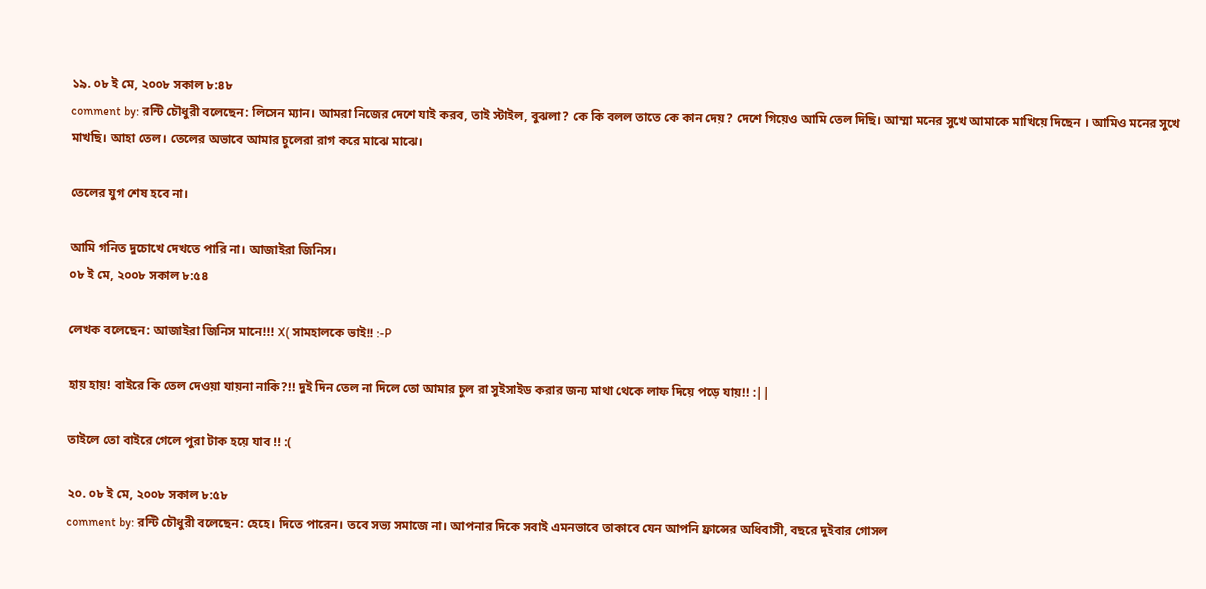১৯. ০৮ ই মে, ২০০৮ সকাল ৮:৪৮
comment by: রন্টি চৌধুরী বলেছেন: লিসেন ম্যান। আমরা নিজের দেশে যাই করব, তাই স্টাইল, বুঝলা? কে কি বলল তাতে কে কান দেয়? দেশে গিয়েও আমি তেল দিছি। আম্মা মনের সুখে আমাকে মাখিয়ে দিছেন । আমিও মনের সুখে মাখছি। আহা তেল। তেলের অভাবে আমার চুলেরা রাগ করে মাঝে মাঝে।

তেলের যুগ শেষ হবে না।

আমি গনিত দুচোখে দেখতে পারি না। আজাইরা জিনিস।
০৮ ই মে, ২০০৮ সকাল ৮:৫৪

লেখক বলেছেন: আজাইরা জিনিস মানে!!! X( সামহালকে ভাই!! :-P

হায় হায়! বাইরে কি তেল দেওয়া যায়না নাকি?!! দুই দিন তেল না দিলে তো আমার চুল রা সুইসাইড করার জন্য মাথা থেকে লাফ দিয়ে পড়ে যায়!! :||

তাইলে তো বাইরে গেলে পুরা টাক হয়ে যাব !! :(

২০. ০৮ ই মে, ২০০৮ সকাল ৮:৫৮
comment by: রন্টি চৌধুরী বলেছেন: হেহে। দিতে পারেন। তবে সভ্য সমাজে না। আপনার দিকে সবাই এমনভাবে তাকাবে যেন আপনি ফ্রান্সের অধিবাসী, বছরে দুইবার গোসল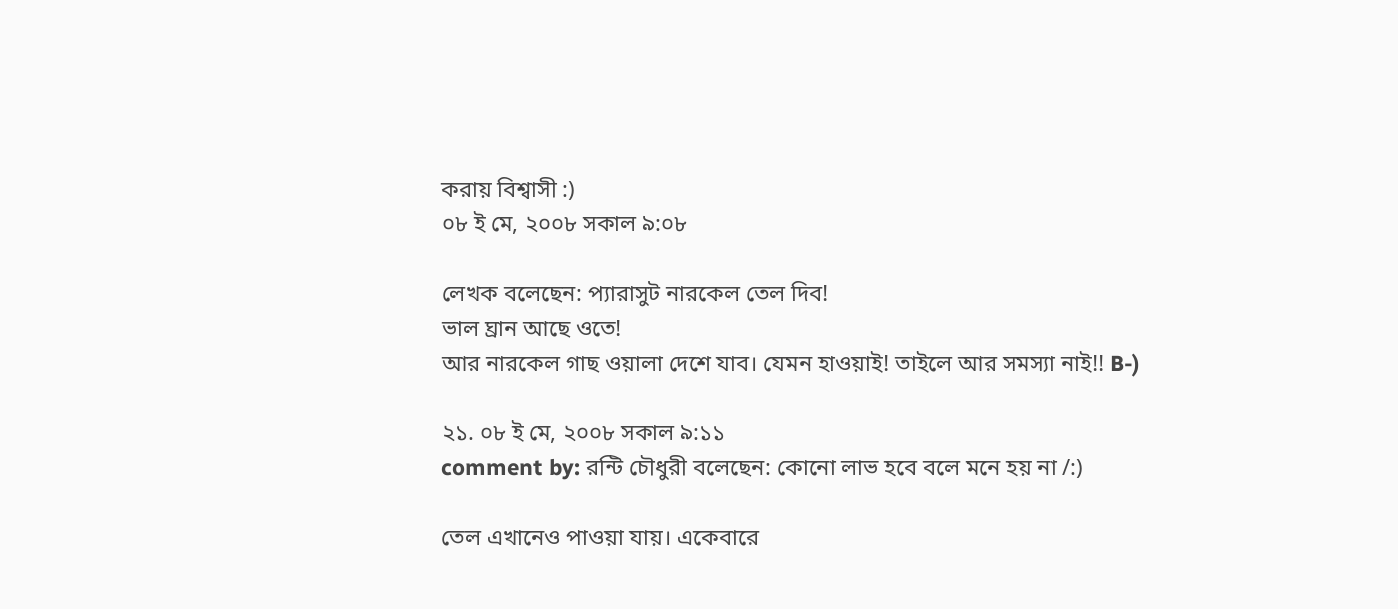করায় বিশ্বাসী :)
০৮ ই মে, ২০০৮ সকাল ৯:০৮

লেখক বলেছেন: প্যারাসুট নারকেল তেল দিব!
ভাল ঘ্রান আছে ওতে!
আর নারকেল গাছ ওয়ালা দেশে যাব। যেমন হাওয়াই! তাইলে আর সমস্যা নাই!! B-)

২১. ০৮ ই মে, ২০০৮ সকাল ৯:১১
comment by: রন্টি চৌধুরী বলেছেন: কোনো লাভ হবে বলে মনে হয় না /:)

তেল এখানেও পাওয়া যায়। একেবারে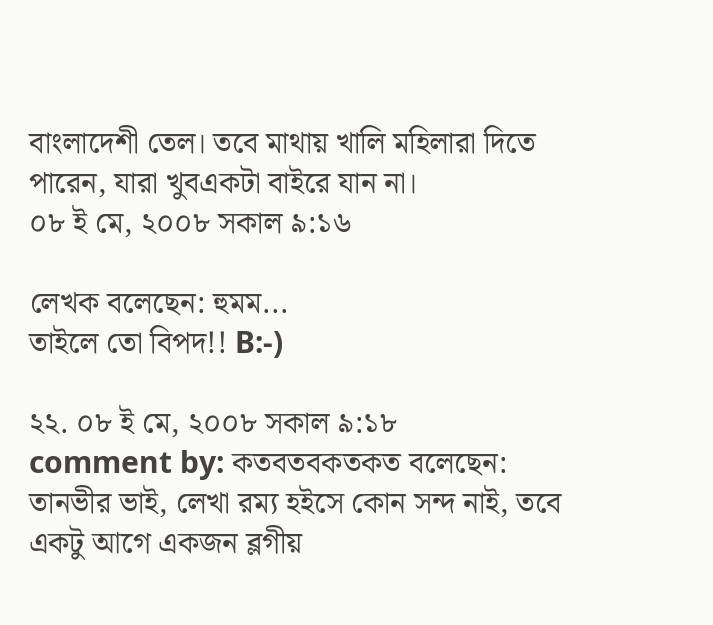বাংলাদেশী তেল। তবে মাথায় খালি মহিলারা দিতে পারেন, যারা খুবএকটা বাইরে যান না।
০৮ ই মে, ২০০৮ সকাল ৯:১৬

লেখক বলেছেন: হুমম...
তাইলে তো বিপদ!! B:-)

২২. ০৮ ই মে, ২০০৮ সকাল ৯:১৮
comment by: কতবতবকতকত বলেছেন: তানভীর ভাই, লেখা রম্য হইসে কোন সন্দ নাই, তবে একটু আগে একজন ব্লগীয়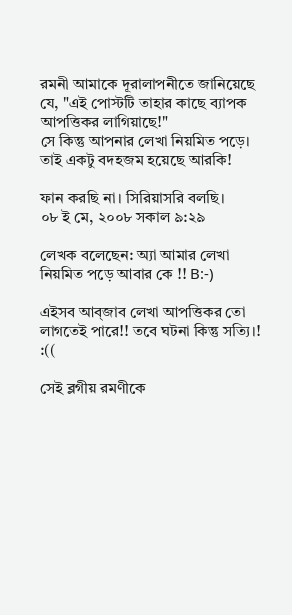রমনী আমাকে দূরালাপনীতে জানিয়েছে যে, "এই পোস্টটি তাহার কাছে ব্যাপক আপত্তিকর লাগিয়াছে!"
সে কিন্তু আপনার লেখা নিয়মিত পড়ে। তাই একটু বদহজম হয়েছে আরকি!

ফান করছি না। সিরিয়াসরি বলছি।
০৮ ই মে, ২০০৮ সকাল ৯:২৯

লেখক বলেছেন: অ্যা আমার লেখা নিয়মিত পড়ে আবার কে !! B:-)

এইসব আব্‌জাব লেখা আপত্তিকর তো লাগতেই পারে!! তবে ঘটনা কিন্তু সত্যি।! :((

সেই ব্লগীয় রমণীকে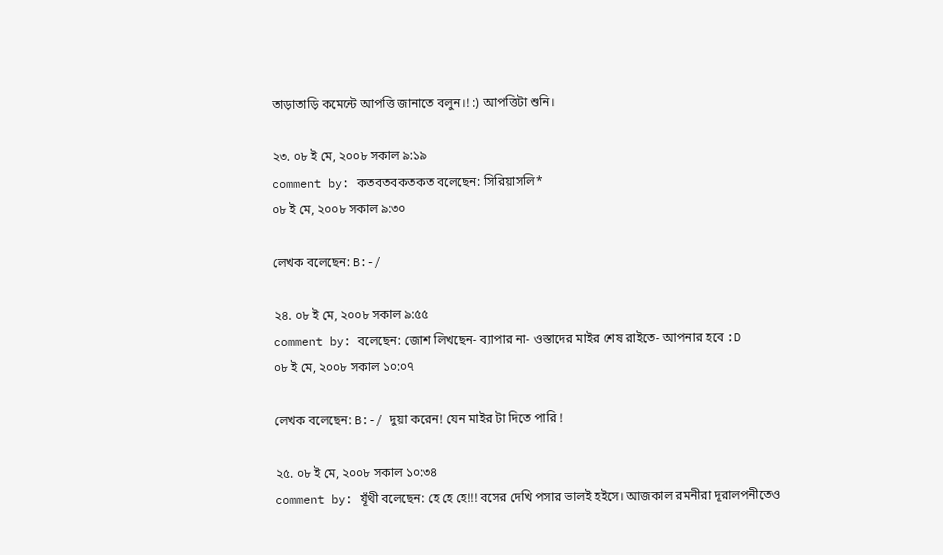তাড়াতাড়ি কমেন্টে আপত্তি জানাতে বলুন।! :) আপত্তিটা শুনি।

২৩. ০৮ ই মে, ২০০৮ সকাল ৯:১৯
comment by: কতবতবকতকত বলেছেন: সিরিয়াসলি*
০৮ ই মে, ২০০৮ সকাল ৯:৩০

লেখক বলেছেন: B:-/

২৪. ০৮ ই মে, ২০০৮ সকাল ৯:৫৫
comment by: বলেছেন: জোশ লিখছেন- ব্যাপার না- ওস্তাদের মাইর শেষ রাইতে- আপনার হবে :D
০৮ ই মে, ২০০৮ সকাল ১০:০৭

লেখক বলেছেন: B:-/ দুয়া করেন! যেন মাইর টা দিতে পারি !

২৫. ০৮ ই মে, ২০০৮ সকাল ১০:৩৪
comment by: যূঁথী বলেছেন: হে হে হে!!! বসের দেখি পসার ভালই হইসে। আজকাল রমনীরা দূরালপনীতেও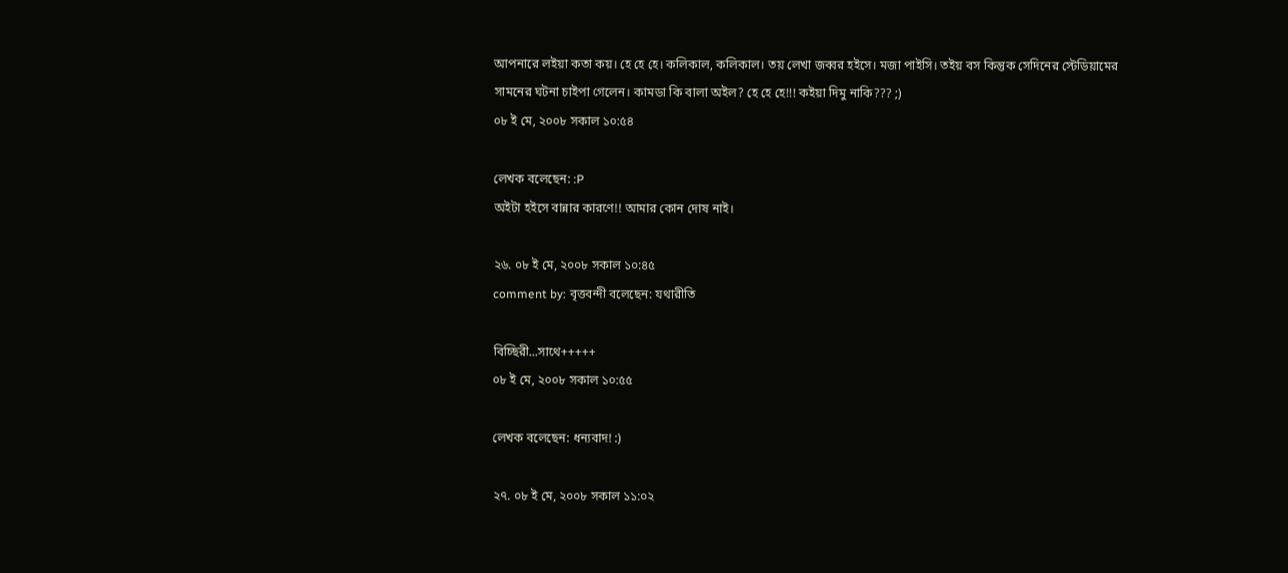আপনারে লইয়া কতা কয়। হে হে হে। কলিকাল, কলিকাল। তয় লেখা জব্বর হইসে। মজা পাইসি। তইয় বস কিন্তুক সেদিনের স্টেডিয়ামের সামনের ঘটনা চাইপা গেলেন। কামডা কি বালা অইল? হে হে হে!!! কইয়া দিমু নাকি??? ;)
০৮ ই মে, ২০০৮ সকাল ১০:৫৪

লেখক বলেছেন: :P
অইটা হইসে বান্নার কারণে!! আমার কোন দোষ নাই।

২৬. ০৮ ই মে, ২০০৮ সকাল ১০:৪৫
comment by: বৃত্তবন্দী বলেছেন: যথারীতি

বিচ্ছিরী...সাথে+++++
০৮ ই মে, ২০০৮ সকাল ১০:৫৫

লেখক বলেছেন: ধন্যবাদ! :)

২৭. ০৮ ই মে, ২০০৮ সকাল ১১:০২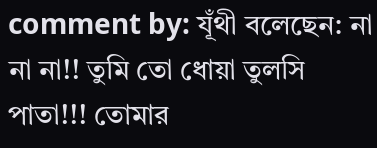comment by: যূঁথী বলেছেন: না না না!! তুমি তো ধোয়া তুলসি পাতা!!! তোমার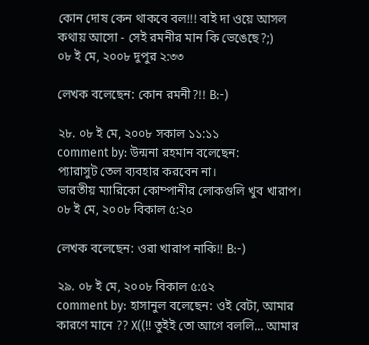কোন দোষ কেন থাকবে বল!!! বাই দা ওয়ে আসল কথায় আসো - সেই রমনীর মান কি ভেঙেছে?;)
০৮ ই মে, ২০০৮ দুপুর ২:৩৩

লেখক বলেছেন: কোন রমনী?!! B:-)

২৮. ০৮ ই মে, ২০০৮ সকাল ১১:১১
comment by: উন্মনা রহমান বলেছেন:
প্যারাসুট তেল ব্যবহার করবেন না।
ভারতীয় ম্যারিকো কোম্পানীর লোকগুলি খুব খারাপ।
০৮ ই মে, ২০০৮ বিকাল ৫:২০

লেখক বলেছেন: ওরা খারাপ নাকি!! B:-)

২৯. ০৮ ই মে, ২০০৮ বিকাল ৫:৫২
comment by: হাসানুল বলেছেন: ওই বেটা, আমার কারণে মানে ?? X((!! তুইই তো আগে বললি... আমার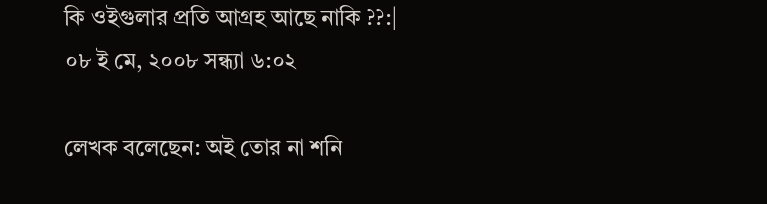কি ওইগুলার প্রতি আগ্রহ আছে নাকি ??:|
০৮ ই মে, ২০০৮ সন্ধ্যা ৬:০২

লেখক বলেছেন: অই তোর না শনি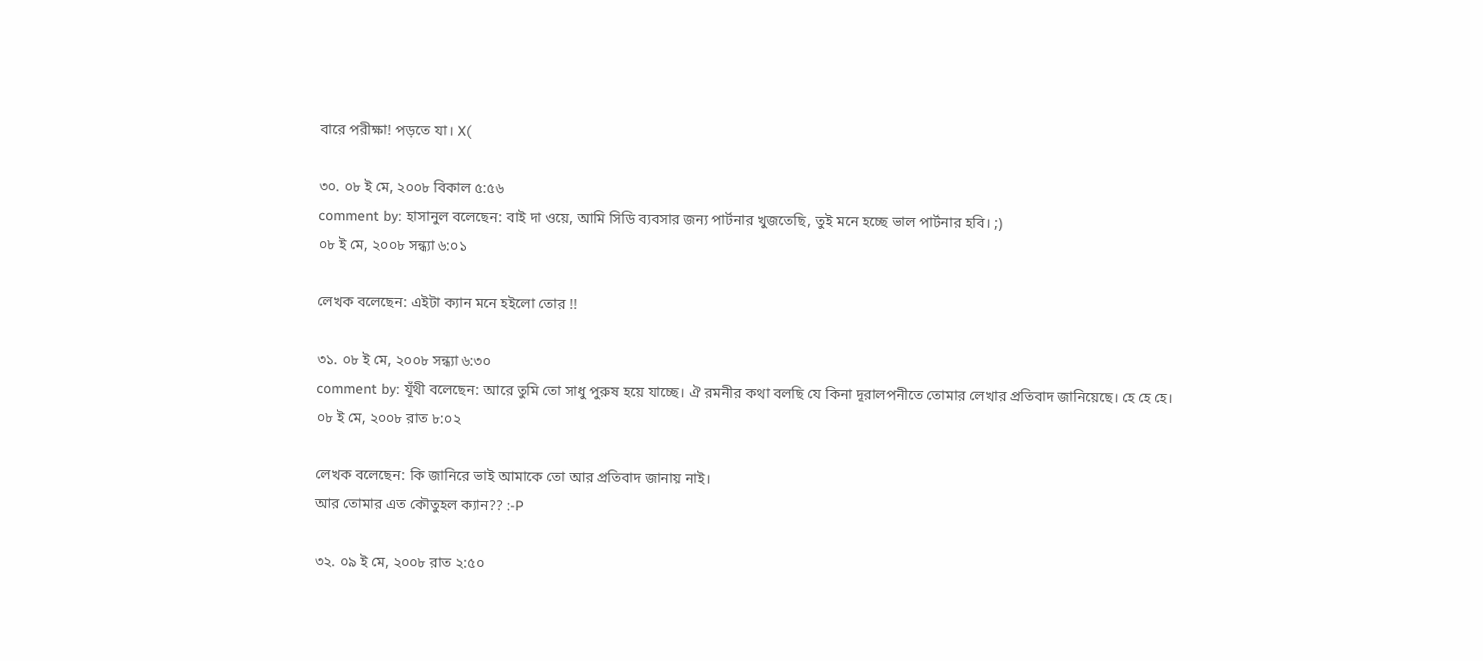বারে পরীক্ষা! পড়তে যা। X(

৩০. ০৮ ই মে, ২০০৮ বিকাল ৫:৫৬
comment by: হাসানুল বলেছেন: বাই দা ওয়ে, আমি সিডি ব্যবসার জন্য পার্টনার খুজতেছি, তুই মনে হচ্ছে ভাল পার্টনার হবি। ;)
০৮ ই মে, ২০০৮ সন্ধ্যা ৬:০১

লেখক বলেছেন: এইটা ক্যান মনে হইলো তোর !!

৩১. ০৮ ই মে, ২০০৮ সন্ধ্যা ৬:৩০
comment by: যূঁথী বলেছেন: আরে তুমি তো সাধু পুরুষ হয়ে যাচ্ছে। ঐ রমনীর কথা বলছি যে কিনা দূরালপনীতে তোমার লেখার প্রতিবাদ জানিয়েছে। হে হে হে।
০৮ ই মে, ২০০৮ রাত ৮:০২

লেখক বলেছেন: কি জানিরে ভাই আমাকে তো আর প্রতিবাদ জানায় নাই।
আর তোমার এত কৌতুহল ক্যান?? :-P

৩২. ০৯ ই মে, ২০০৮ রাত ২:৫০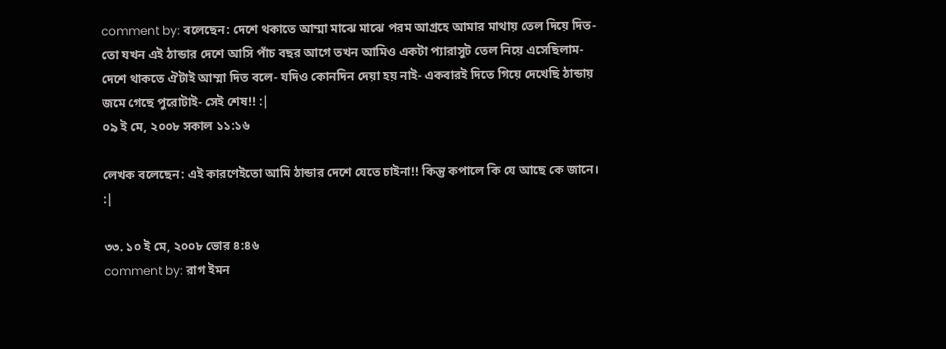comment by: বলেছেন: দেশে থকাতে আম্মা মাঝে মাঝে পরম আগ্রহে আমার মাথায় তেল দিয়ে দিত- তো যখন এই ঠান্ডার দেশে আসি পাঁচ বছর আগে তখন আমিও একটা প্যারাসুট তেল নিয়ে এসেছিলাম- দেশে থাকতে ঐটাই আম্মা দিত বলে- যদিও কোনদিন দেয়া হয় নাই- একবারই দিতে গিয়ে দেখেছি ঠান্ডায় জমে গেছে পুরোটাই- সেই শেষ!! :|
০৯ ই মে, ২০০৮ সকাল ১১:১৬

লেখক বলেছেন: এই কারণেইতো আমি ঠান্ডার দেশে যেতে চাইনা!! কিন্তু কপালে কি যে আছে কে জানে। :|

৩৩. ১০ ই মে, ২০০৮ ভোর ৪:৪৬
comment by: রাগ ইমন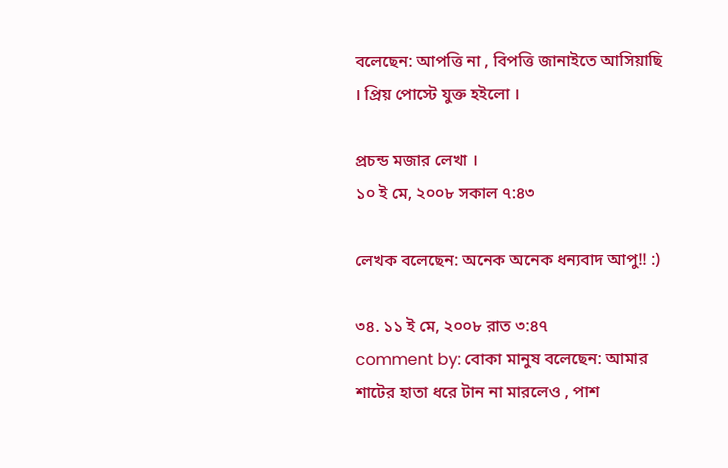বলেছেন: আপত্তি না , বিপত্তি জানাইতে আসিয়াছি । প্রিয় পোস্টে যুক্ত হইলো ।

প্রচন্ড মজার লেখা ।
১০ ই মে, ২০০৮ সকাল ৭:৪৩

লেখক বলেছেন: অনেক অনেক ধন্যবাদ আপু!! :)

৩৪. ১১ ই মে, ২০০৮ রাত ৩:৪৭
comment by: বোকা মানুষ বলেছেন: আমার শাটের হাতা ধরে টান না মারলেও , পাশ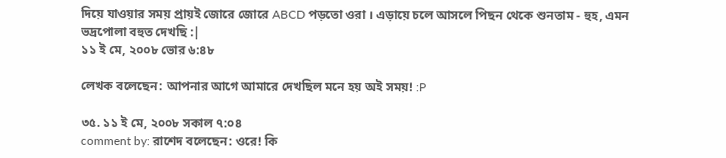দিয়ে যাওয়ার সময় প্রায়ই জোরে জোরে ABCD পড়তো ওরা । এড়ায়ে চলে আসলে পিছন থেকে শুনতাম - হুহ, এমন ভদ্রপোলা বহুত দেখছি :|
১১ ই মে, ২০০৮ ভোর ৬:৪৮

লেখক বলেছেন: আপনার আগে আমারে দেখছিল মনে হয় অই সময়! :P

৩৫. ১১ ই মে, ২০০৮ সকাল ৭:০৪
comment by: রাশেদ বলেছেন: ওরে! কি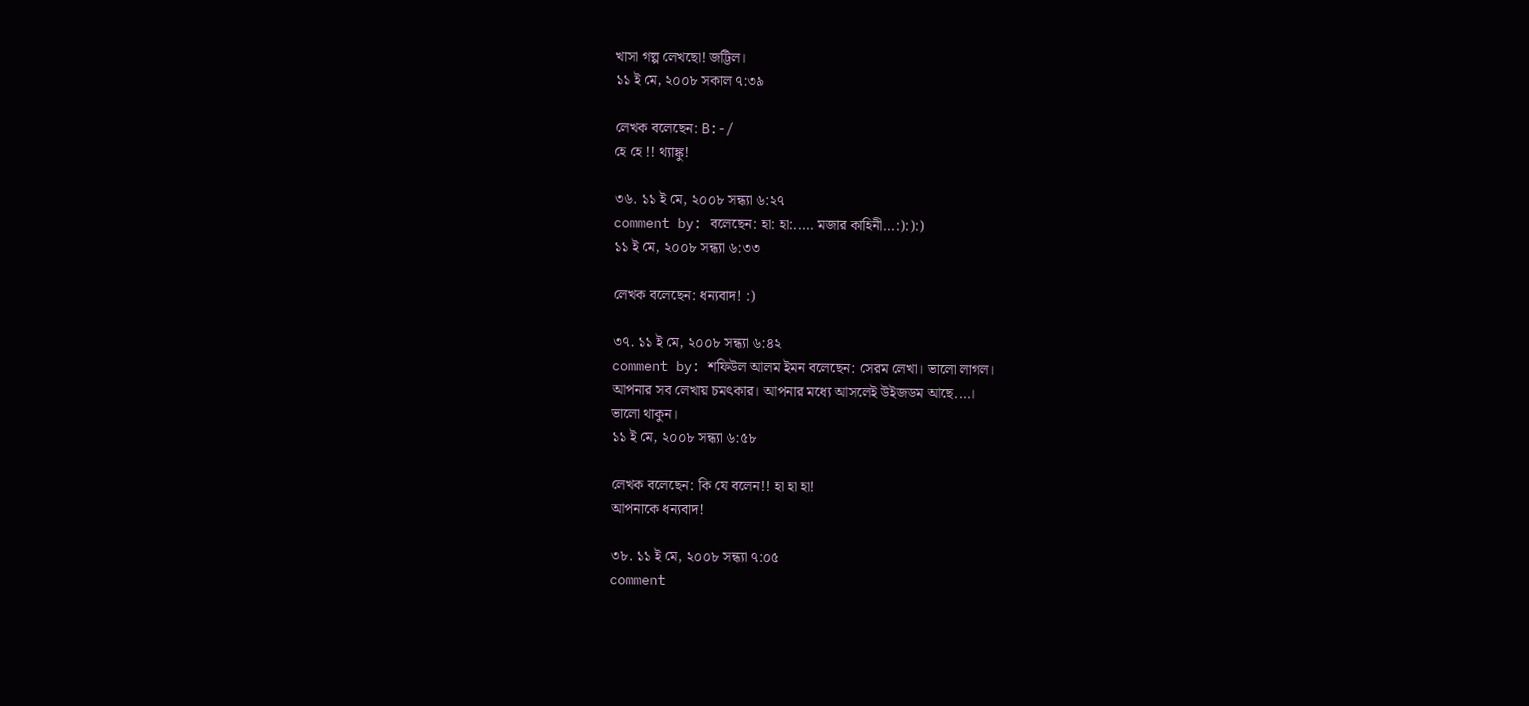খাসা গল্প লেখছো! জট্টিল।
১১ ই মে, ২০০৮ সকাল ৭:৩৯

লেখক বলেছেন: B:-/
হে হে !! থ্যাঙ্কু!

৩৬. ১১ ই মে, ২০০৮ সন্ধ্যা ৬:২৭
comment by: বলেছেন: হা: হা:..... মজার কাহিনী...:):):)
১১ ই মে, ২০০৮ সন্ধ্যা ৬:৩৩

লেখক বলেছেন: ধন্যবাদ! :)

৩৭. ১১ ই মে, ২০০৮ সন্ধ্যা ৬:৪২
comment by: শফিউল আলম ইমন বলেছেন: সেরম লেখা। ভালো লাগল।
আপনার সব লেখায় চমৎকার। আপনার মধ্যে আসলেই উইজডম আছে....।
ভালো থাকুন।
১১ ই মে, ২০০৮ সন্ধ্যা ৬:৫৮

লেখক বলেছেন: কি যে বলেন!! হা হা হা!
আপনাকে ধন্যবাদ!

৩৮. ১১ ই মে, ২০০৮ সন্ধ্যা ৭:০৫
comment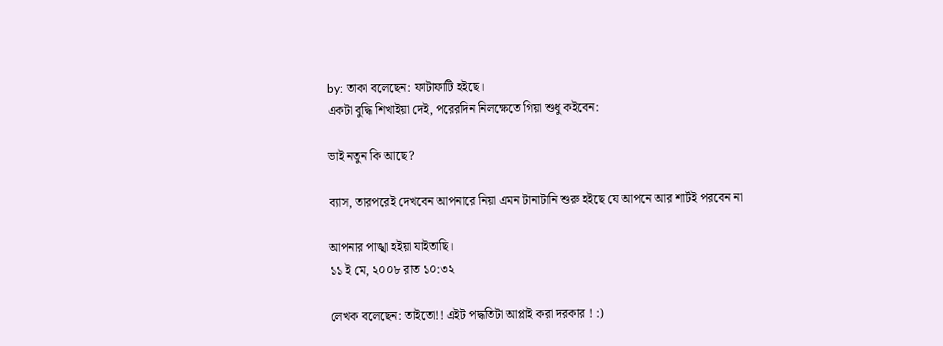by: তাকা বলেছেন: ফাটাফাটি হইছে।
একটা বুদ্ধি শিখাইয়া দেই, পরেরদিন নিলক্ষেতে গিয়া শুধু কইবেন:

ভাই নতুন কি আছে?

ব্যাস, তারপরেই দেখবেন আপনারে নিয়া এমন টানাটানি শুরু হইছে যে আপনে আর শার্টই পরবেন না

আপনার পাঙ্খা হইয়া যাইতাছি।
১১ ই মে, ২০০৮ রাত ১০:৩২

লেখক বলেছেন: তাইতো!! এইট পদ্ধতিটা আপ্লাই করা দরকার ! :)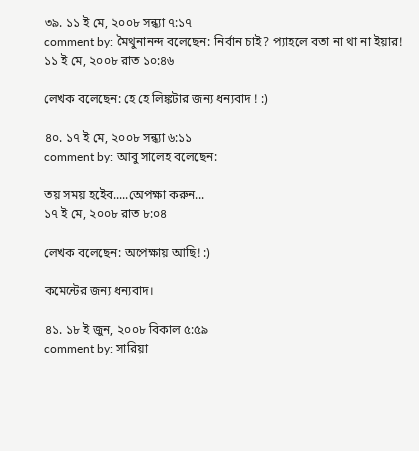৩৯. ১১ ই মে, ২০০৮ সন্ধ্যা ৭:১৭
comment by: মৈথুনানন্দ বলেছেন: নির্বান চাই? প্যাহলে বতা না থা না ইয়ার!
১১ ই মে, ২০০৮ রাত ১০:৪৬

লেখক বলেছেন: হে হে লিঙ্কটার জন্য ধন্যবাদ ! :)

৪০. ১৭ ই মে, ২০০৮ সন্ধ্যা ৬:১১
comment by: আবু সালেহ বলেছেন:

তয় সময় হইেব.....অেপক্ষা করুন...
১৭ ই মে, ২০০৮ রাত ৮:০৪

লেখক বলেছেন: অপেক্ষায় আছি! :)

কমেন্টের জন্য ধন্যবাদ।

৪১. ১৮ ই জুন, ২০০৮ বিকাল ৫:৫৯
comment by: সারিয়া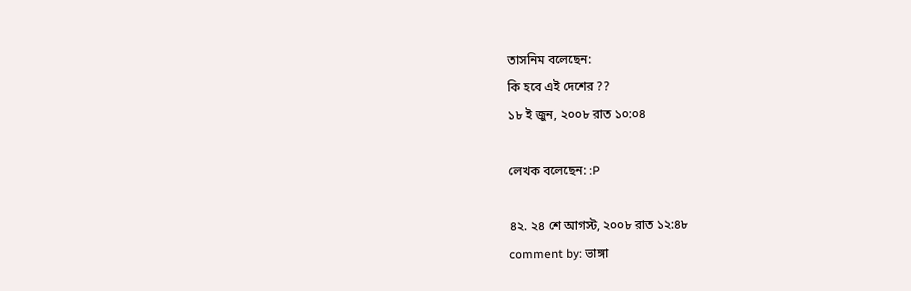তাসনিম বলেছেন:
কি হবে এই দেশের ??
১৮ ই জুন, ২০০৮ রাত ১০:০৪

লেখক বলেছেন: :P

৪২. ২৪ শে আগস্ট, ২০০৮ রাত ১২:৪৮
comment by: ভাঙ্গা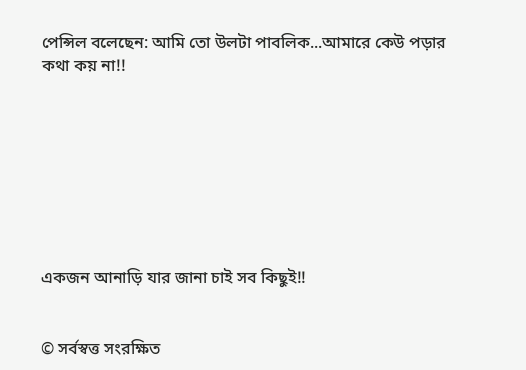পেন্সিল বলেছেন: আমি তো উলটা পাবলিক...আমারে কেউ পড়ার কথা কয় না!!








একজন আনাড়ি যার জানা চাই সব কিছুই!!


© সর্বস্বত্ত সংরক্ষিত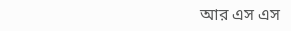আর এস এস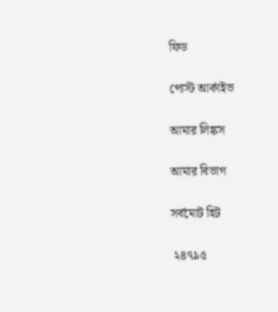ফিড

পোস্ট আর্কাইভ

আমার লিঙ্কস

আমার বিভাগ

সর্বমোট হিট

 ২৪৭৯৫